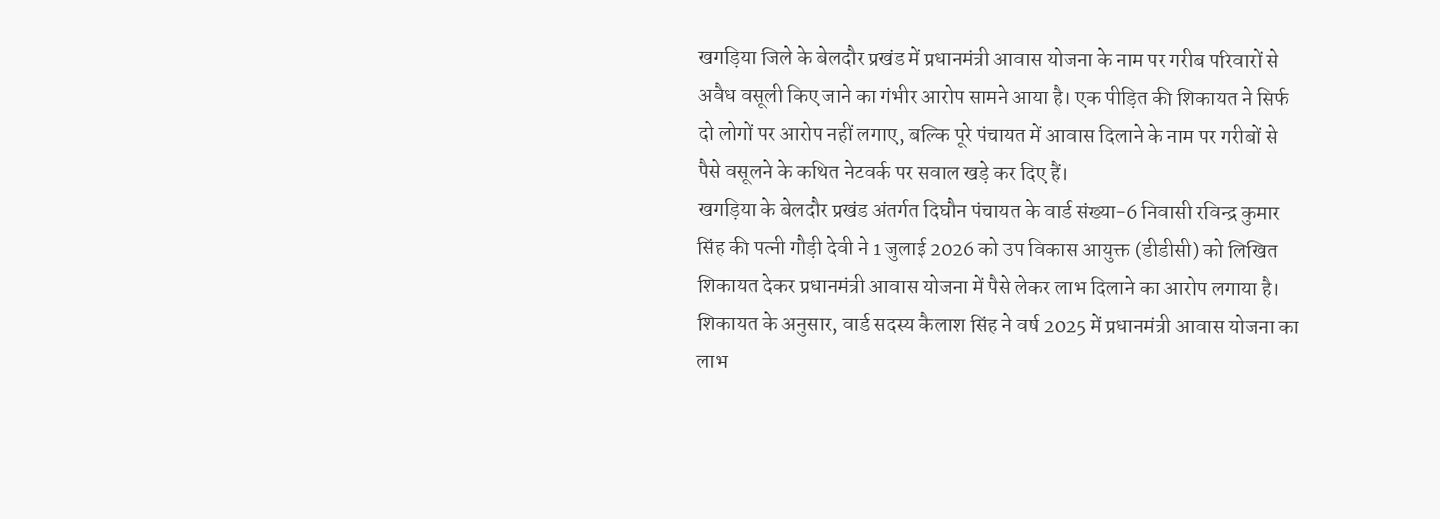खगड़िया जिले के बेलदौर प्रखंड में प्रधानमंत्री आवास योजना के नाम पर गरीब परिवारों से अवैध वसूली किए जाने का गंभीर आरोप सामने आया है। एक पीड़ित की शिकायत ने सिर्फ दो लोगों पर आरोप नहीं लगाए, बल्कि पूरे पंचायत में आवास दिलाने के नाम पर गरीबों से पैसे वसूलने के कथित नेटवर्क पर सवाल खड़े कर दिए हैं।
खगड़िया के बेलदौर प्रखंड अंतर्गत दिघौन पंचायत के वार्ड संख्या-6 निवासी रविन्द्र कुमार सिंह की पत्नी गौड़ी देवी ने 1 जुलाई 2026 को उप विकास आयुक्त (डीडीसी) को लिखित शिकायत देकर प्रधानमंत्री आवास योजना में पैसे लेकर लाभ दिलाने का आरोप लगाया है।
शिकायत के अनुसार, वार्ड सदस्य कैलाश सिंह ने वर्ष 2025 में प्रधानमंत्री आवास योजना का लाभ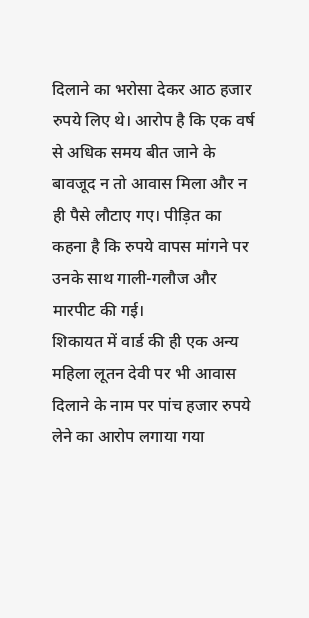दिलाने का भरोसा देकर आठ हजार रुपये लिए थे। आरोप है कि एक वर्ष से अधिक समय बीत जाने के बावजूद न तो आवास मिला और न ही पैसे लौटाए गए। पीड़ित का कहना है कि रुपये वापस मांगने पर उनके साथ गाली-गलौज और मारपीट की गई।
शिकायत में वार्ड की ही एक अन्य महिला लूतन देवी पर भी आवास दिलाने के नाम पर पांच हजार रुपये लेने का आरोप लगाया गया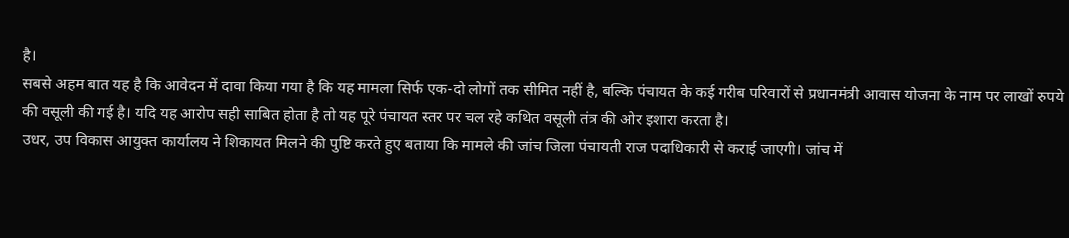है।
सबसे अहम बात यह है कि आवेदन में दावा किया गया है कि यह मामला सिर्फ एक-दो लोगों तक सीमित नहीं है, बल्कि पंचायत के कई गरीब परिवारों से प्रधानमंत्री आवास योजना के नाम पर लाखों रुपये की वसूली की गई है। यदि यह आरोप सही साबित होता है तो यह पूरे पंचायत स्तर पर चल रहे कथित वसूली तंत्र की ओर इशारा करता है।
उधर, उप विकास आयुक्त कार्यालय ने शिकायत मिलने की पुष्टि करते हुए बताया कि मामले की जांच जिला पंचायती राज पदाधिकारी से कराई जाएगी। जांच में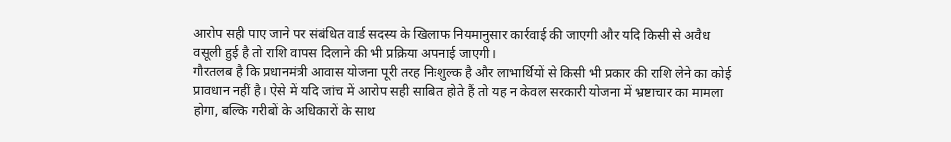आरोप सही पाए जाने पर संबंधित वार्ड सदस्य के खिलाफ नियमानुसार कार्रवाई की जाएगी और यदि किसी से अवैध वसूली हुई है तो राशि वापस दिलाने की भी प्रक्रिया अपनाई जाएगी।
गौरतलब है कि प्रधानमंत्री आवास योजना पूरी तरह निःशुल्क है और लाभार्थियों से किसी भी प्रकार की राशि लेने का कोई प्रावधान नहीं है। ऐसे में यदि जांच में आरोप सही साबित होते हैं तो यह न केवल सरकारी योजना में भ्रष्टाचार का मामला होगा, बल्कि गरीबों के अधिकारों के साथ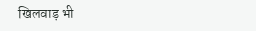खिलवाड़ भी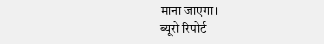माना जाएगा।
ब्यूरो रिपोर्ट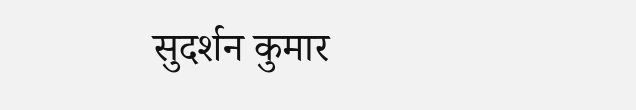सुदर्शन कुमार